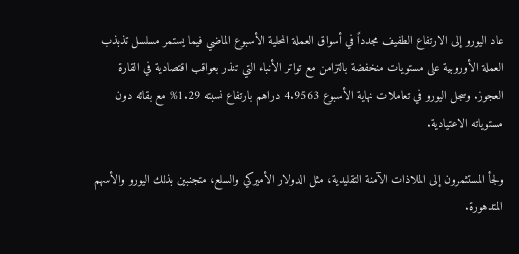عاد اليورو إلى الارتفاع الطفيف مجدداً في أسواق العملة المحلية الأسبوع الماضي فيما يستمر مسلسل تذبذب العملة الأوروبية على مستويات منخفضة بالتزامن مع تواتر الأنباء التي تنذر بعواقب اقتصادية في القارة العجوز. وسجل اليورو في تعاملات نهاية الأسبوع 4.9563 دراهم بارتفاع نسبته 1.29% مع بقائه دون مستوياته الاعتيادية.

ولجأ المستثمرون إلى الملاذات الآمنة التقليدية، مثل الدولار الأميركي والسلع، متجنبين بذلك اليورو والأسهم المتدهورة.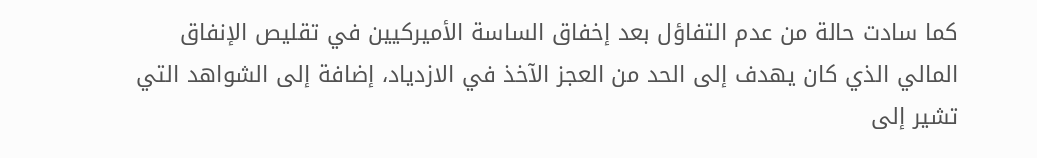كما سادت حالة من عدم التفاؤل بعد إخفاق الساسة الأميركيين في تقليص الإنفاق المالي الذي كان يهدف إلى الحد من العجز الآخذ في الازدياد، إضافة إلى الشواهد التي تشير إلى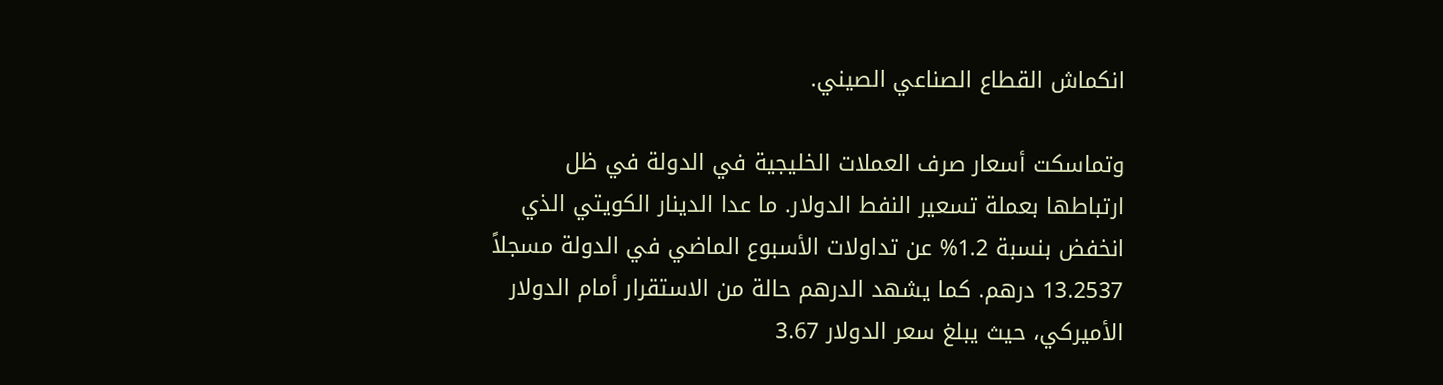انكماش القطاع الصناعي الصيني.

وتماسكت أسعار صرف العملات الخليجية في الدولة في ظل ارتباطها بعملة تسعير النفط الدولار. ما عدا الدينار الكويتي الذي انخفض بنسبة 1.2% عن تداولات الأسبوع الماضي في الدولة مسجلاً 13.2537 درهم. كما يشهد الدرهم حالة من الاستقرار أمام الدولار الأميركي، حيث يبلغ سعر الدولار 3.67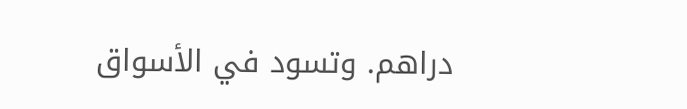دراهم. وتسود في الأسواق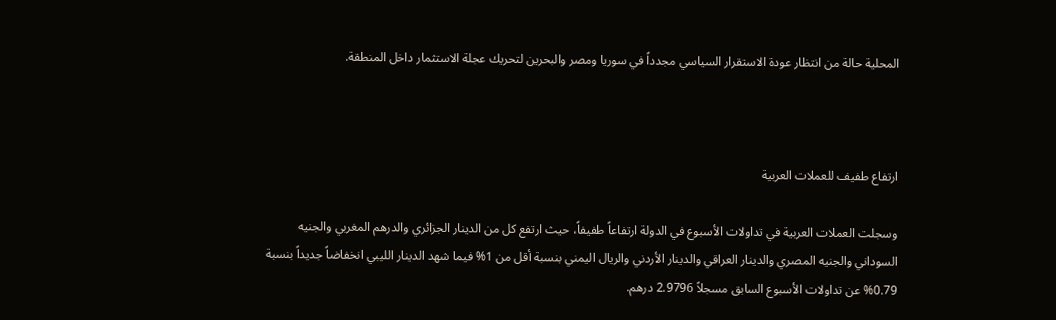المحلية حالة من انتظار عودة الاستقرار السياسي مجدداً في سوريا ومصر والبحرين لتحريك عجلة الاستثمار داخل المنطقة.



ارتفاع طفيف للعملات العربية

وسجلت العملات العربية في تداولات الأسبوع في الدولة ارتفاعاً طفيفاً، حيث ارتفع كل من الدينار الجزائري والدرهم المغربي والجنيه السوداني والجنيه المصري والدينار العراقي والدينار الأردني والريال اليمني بنسبة أقل من 1% فيما شهد الدينار الليبي انخفاضاً جديداً بنسبة 0.79% عن تداولات الأسبوع السابق مسجلاً 2.9796 درهم.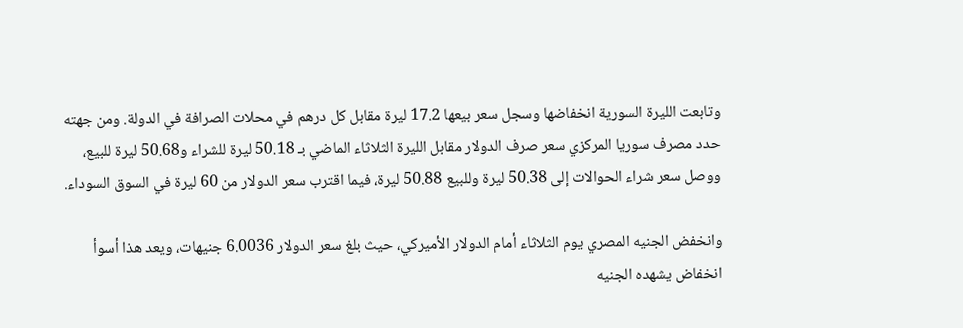وتابعت الليرة السورية انخفاضها وسجل سعر بيعها 17.2 ليرة مقابل كل درهم في محلات الصرافة في الدولة. ومن جهته حدد مصرف سوريا المركزي سعر صرف الدولار مقابل الليرة الثلاثاء الماضي بـ 50.18 ليرة للشراء و50.68 ليرة للبيع، ووصل سعر شراء الحوالات إلى 50.38 ليرة وللبيع 50.88 ليرة، فيما اقترب سعر الدولار من 60 ليرة في السوق السوداء.

وانخفض الجنيه المصري يوم الثلاثاء أمام الدولار الأميركي، حيث بلغ سعر الدولار 6.0036 جنيهات، ويعد هذا أسوأ انخفاض يشهده الجنيه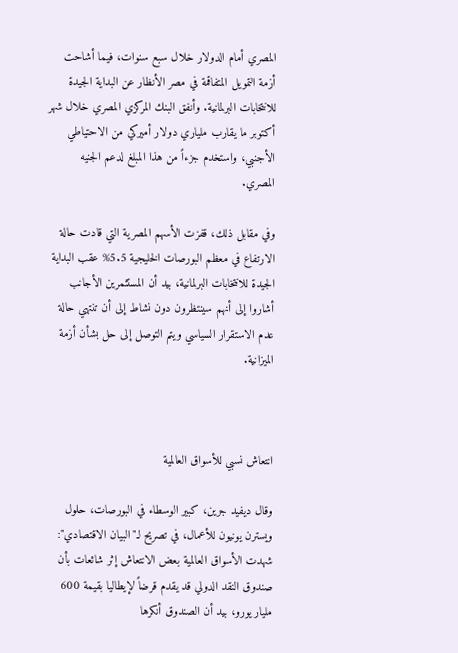المصري أمام الدولار خلال سبع سنوات، فيما أشاحت أزمة التمويل المتفاقمة في مصر الأنظار عن البداية الجيدة للانتخابات البرلمانية. وأنفق البنك المركزي المصري خلال شهر أكتوبر ما يقارب ملياري دولار أميركي من الاحتياطي الأجنبي، واستخدم جزءاً من هذا المبلغ لدعم الجنيه المصري.

وفي مقابل ذلك، قفزت الأسهم المصرية التي قادت حالة الارتفاع في معظم البورصات الخليجية 5.5% عقب البداية الجيدة للانتخابات البرلمانية، بيد أن المستثمرين الأجانب أشاروا إلى أنهم سينتظرون دون نشاط إلى أن تنتهي حالة عدم الاستقرار السياسي ويتم التوصل إلى حل بشأن أزمة الميزانية.



انتعاش نسبي للأسواق العالمية

وقال ديفيد جرين، كبير الوسطاء في البورصات، حلول ويسترن يونيون للأعمال، في تصريح لـ"البيان الاقتصادي": شهدت الأسواق العالمية بعض الانتعاش إثر شائعات بأن صندوق النقد الدولي قد يقدم قرضاً لإيطاليا بقيمة 600 مليار يورو، بيد أن الصندوق أنكرها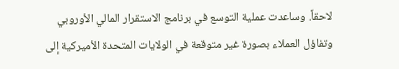لاحقاً. وساعدت عملية التوسع في برنامج الاستقرار المالي الأوروبي وتفاؤل العملاء بصورة غير متوقعة في الولايات المتحدة الأميركية إلى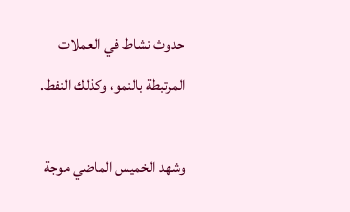حدوث نشاط في العملات المرتبطة بالنمو، وكذلك النفط.

وشهد الخميس الماضي موجة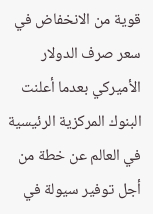قوية من الانخفاض في سعر صرف الدولار الأميركي بعدما أعلنت البنوك المركزية الرئيسية في العالم عن خطة من أجل توفير سيولة في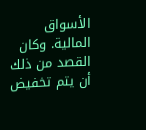الأسواق المالية. وكان القصد من ذلك أن يتم تخفيض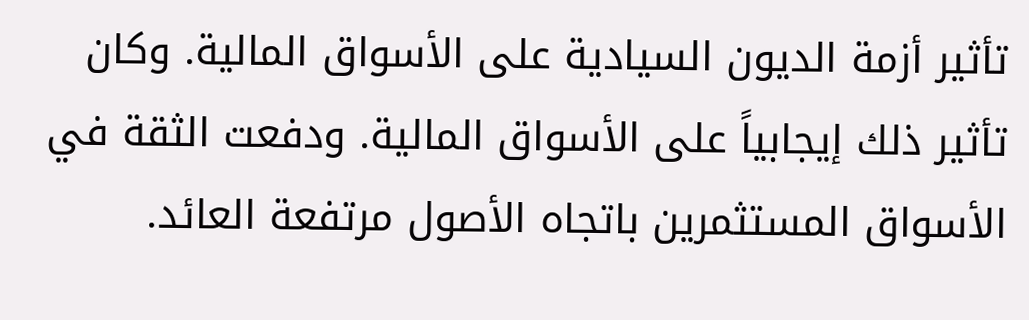تأثير أزمة الديون السيادية على الأسواق المالية. وكان تأثير ذلك إيجابياً على الأسواق المالية. ودفعت الثقة في الأسواق المستثمرين باتجاه الأصول مرتفعة العائد.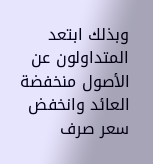وبذلك ابتعد المتداولون عن الأصول منخفضة العائد وانخفض سعر صرف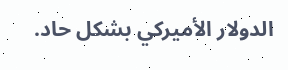الدولار الأميركي بشكل حاد.